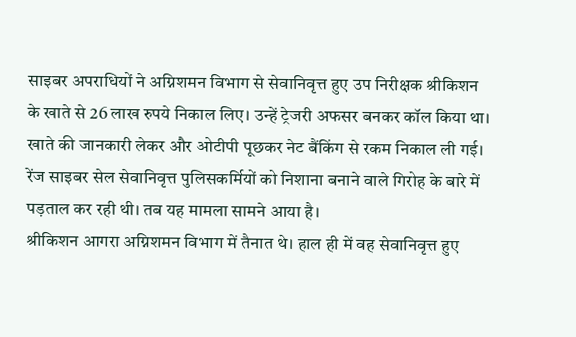साइबर अपराधियों ने अग्निशमन विभाग से सेवानिवृत्त हुए उप निरीक्षक श्रीकिशन के खाते से 26 लाख रुपये निकाल लिए। उन्हें ट्रेजरी अफसर बनकर कॉल किया था। खाते की जानकारी लेकर और ओटीपी पूछकर नेट बैंकिंग से रकम निकाल ली गई। रेंज साइबर सेल सेवानिवृत्त पुलिसकर्मियों को निशाना बनाने वाले गिरोह के बारे में पड़ताल कर रही थी। तब यह मामला सामने आया है।
श्रीकिशन आगरा अग्निशमन विभाग में तैनात थे। हाल ही में वह सेवानिवृत्त हुए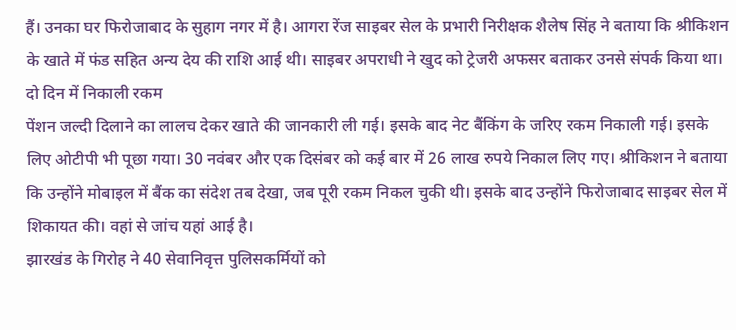हैं। उनका घर फिरोजाबाद के सुहाग नगर में है। आगरा रेंज साइबर सेल के प्रभारी निरीक्षक शैलेष सिंह ने बताया कि श्रीकिशन के खाते में फंड सहित अन्य देय की राशि आई थी। साइबर अपराधी ने खुद को ट्रेजरी अफसर बताकर उनसे संपर्क किया था।
दो दिन में निकाली रकम
पेंशन जल्दी दिलाने का लालच देकर खाते की जानकारी ली गई। इसके बाद नेट बैंकिंग के जरिए रकम निकाली गई। इसके लिए ओटीपी भी पूछा गया। 30 नवंबर और एक दिसंबर को कई बार में 26 लाख रुपये निकाल लिए गए। श्रीकिशन ने बताया कि उन्होंने मोबाइल में बैंक का संदेश तब देखा, जब पूरी रकम निकल चुकी थी। इसके बाद उन्होंने फिरोजाबाद साइबर सेल में शिकायत की। वहां से जांच यहां आई है।
झारखंड के गिरोह ने 40 सेवानिवृत्त पुलिसकर्मियों को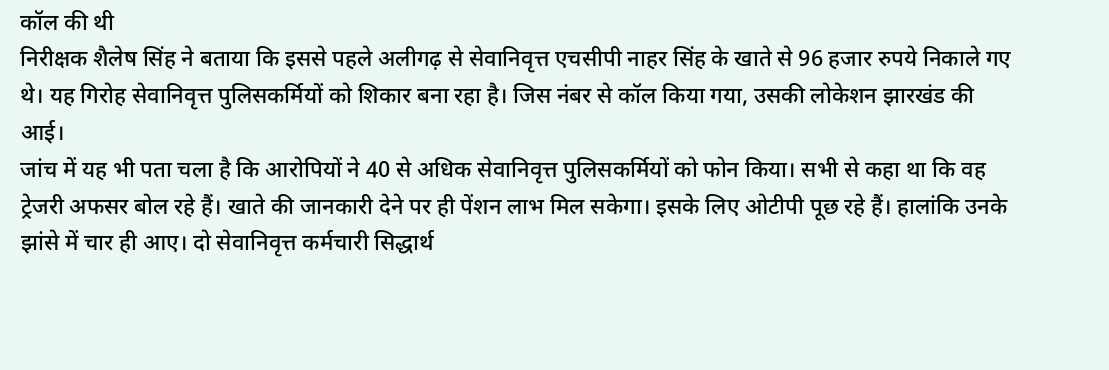कॉल की थी
निरीक्षक शैलेष सिंह ने बताया कि इससे पहले अलीगढ़ से सेवानिवृत्त एचसीपी नाहर सिंह के खाते से 96 हजार रुपये निकाले गए थे। यह गिरोह सेवानिवृत्त पुलिसकर्मियों को शिकार बना रहा है। जिस नंबर से कॉल किया गया, उसकी लोकेशन झारखंड की आई।
जांच में यह भी पता चला है कि आरोपियों ने 40 से अधिक सेवानिवृत्त पुलिसकर्मियों को फोन किया। सभी से कहा था कि वह ट्रेजरी अफसर बोल रहे हैं। खाते की जानकारी देने पर ही पेंशन लाभ मिल सकेगा। इसके लिए ओटीपी पूछ रहे हैं। हालांकि उनके झांसे में चार ही आए। दो सेवानिवृत्त कर्मचारी सिद्धार्थ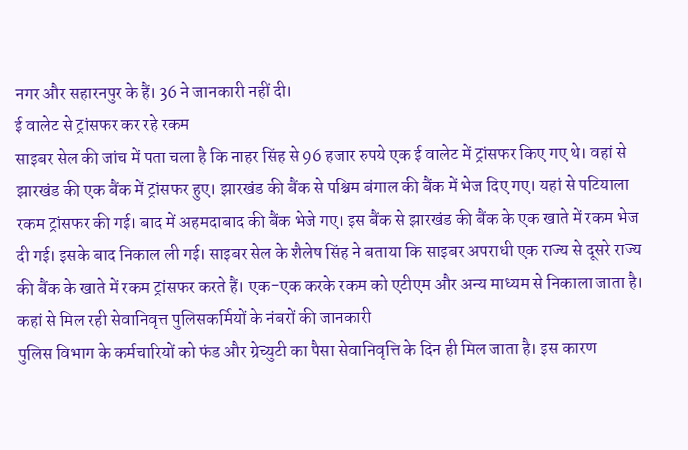नगर और सहारनपुर के हैं। 36 ने जानकारी नहीं दी।
ई वालेट से ट्रांसफर कर रहे रकम
साइबर सेल की जांच में पता चला है कि नाहर सिंह से 96 हजार रुपये एक ई वालेट में ट्रांसफर किए गए थे। वहां से झारखंड की एक बैंक में ट्रांसफर हुए। झारखंड की बैंक से पश्चिम बंगाल की बैंक में भेज दिए गए। यहां से पटियाला रकम ट्रांसफर की गई। बाद में अहमदाबाद की बैंक भेजे गए। इस बैंक से झारखंड की बैंक के एक खाते में रकम भेज दी गई। इसके बाद निकाल ली गई। साइबर सेल के शैलेष सिंह ने बताया कि साइबर अपराधी एक राज्य से दूसरे राज्य की बैंक के खाते में रकम ट्रांसफर करते हैं। एक-एक करके रकम को एटीएम और अन्य माध्यम से निकाला जाता है।
कहां से मिल रही सेवानिवृत्त पुलिसकर्मियों के नंबरों की जानकारी
पुलिस विभाग के कर्मचारियों को फंड और ग्रेच्युटी का पैसा सेवानिवृत्ति के दिन ही मिल जाता है। इस कारण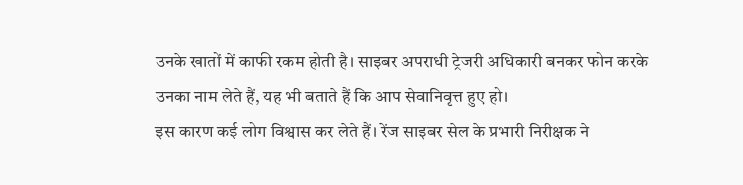उनके खातों में काफी रकम होती है। साइबर अपराधी ट्रेजरी अधिकारी बनकर फोन करके उनका नाम लेते हैं, यह भी बताते हैं कि आप सेवानिवृत्त हुए हो।
इस कारण कई लोग विश्वास कर लेते हैं। रेंज साइबर सेल के प्रभारी निरीक्षक ने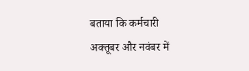बताया कि कर्मचारी अक्तूबर और नवंबर में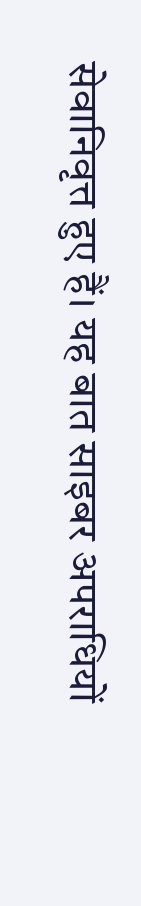सेवानिवृत्त हुए हैं। यह बात साइबर अपराधियों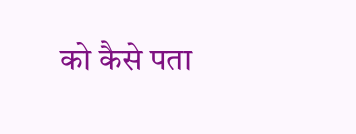को कैसे पता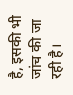है, इसकी भी जांच की जा रही है।